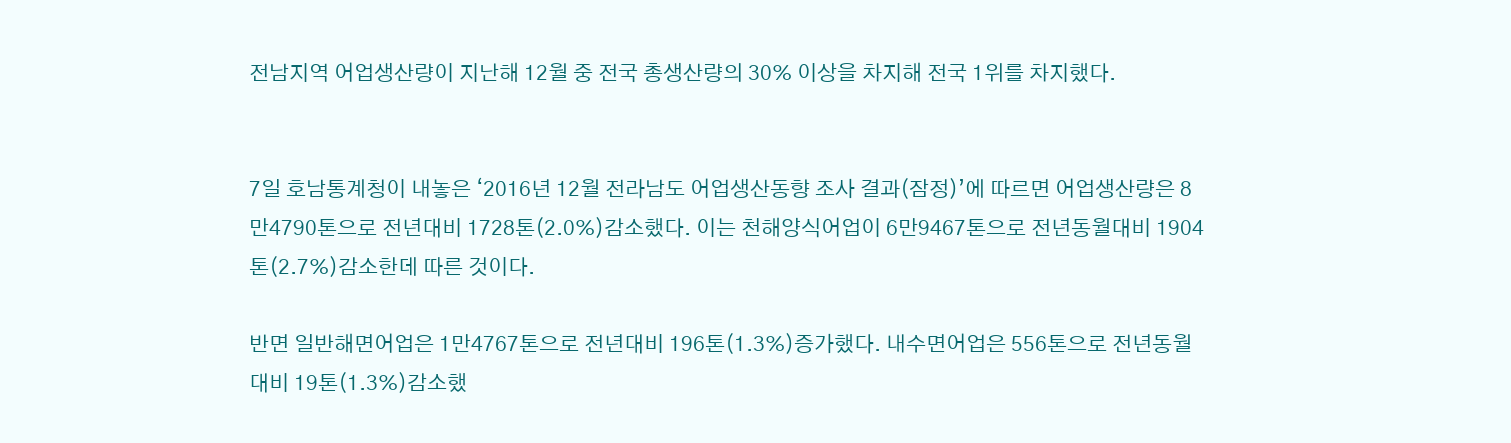전남지역 어업생산량이 지난해 12월 중 전국 총생산량의 30% 이상을 차지해 전국 1위를 차지했다.


7일 호남통계청이 내놓은 ‘2016년 12월 전라남도 어업생산동향 조사 결과(잠정)’에 따르면 어업생산량은 8만4790톤으로 전년대비 1728톤(2.0%)감소했다. 이는 천해양식어업이 6만9467톤으로 전년동월대비 1904톤(2.7%)감소한데 따른 것이다.

반면 일반해면어업은 1만4767톤으로 전년대비 196톤(1.3%)증가했다. 내수면어업은 556톤으로 전년동월대비 19톤(1.3%)감소했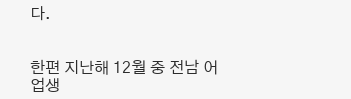다.


한편 지난해 12월 중 전남 어업생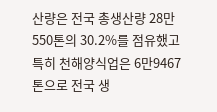산량은 전국 총생산량 28만550톤의 30.2%를 점유했고 특히 천해양식업은 6만9467톤으로 전국 생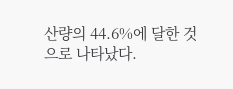산량의 44.6%에 달한 것으로 나타났다.